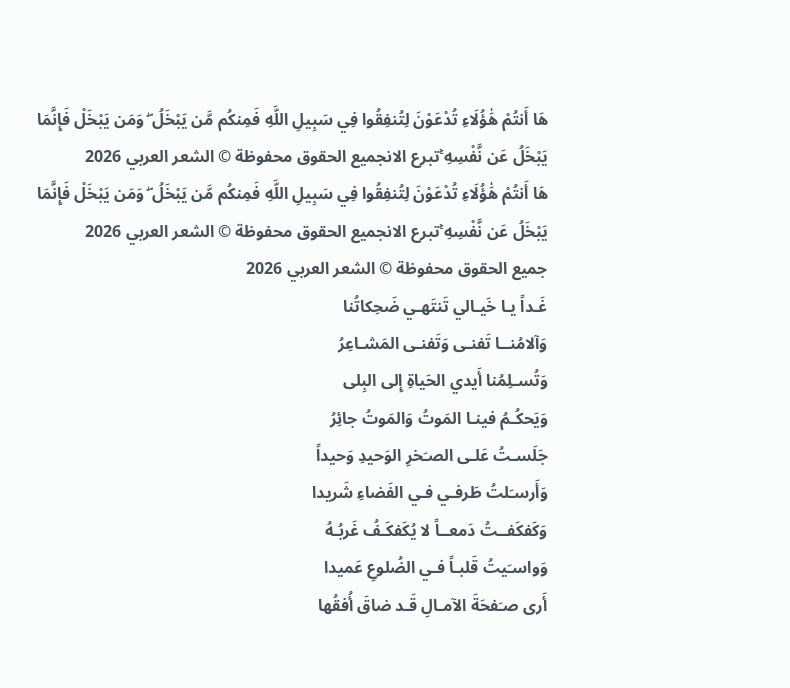هَا أَنتُمْ هَٰؤُلَاءِ تُدْعَوْنَ لِتُنفِقُوا فِي سَبِيلِ اللَّهِ فَمِنكُم مَّن يَبْخَلُ ۖ وَمَن يَبْخَلْ فَإِنَّمَا يَبْخَلُ عَن نَّفْسِهِ ۚتبرع الانجميع الحقوق محفوظة © الشعر العربي 2026
هَا أَنتُمْ هَٰؤُلَاءِ تُدْعَوْنَ لِتُنفِقُوا فِي سَبِيلِ اللَّهِ فَمِنكُم مَّن يَبْخَلُ ۖ وَمَن يَبْخَلْ فَإِنَّمَا يَبْخَلُ عَن نَّفْسِهِ ۚتبرع الانجميع الحقوق محفوظة © الشعر العربي 2026
جميع الحقوق محفوظة © الشعر العربي 2026
غَـداً يـا خَيـالي تَنتَهـي ضَحِكاتُنا
وَآلامُنــا تَفنـى وَتَفنـى المَشـاعِرُ
وَتُسـلِمُنا أَيدي الحَياةِ إِلى البِلى
وَيَحكُـمُ فينـا المَوتُ وَالمَوتُ جائِرُ
جَلَسـتُ عَلـى الصـَخرِ الوَحيدِ وَحيداً
وَأَرسـَلتُ طَرفـي فـي الفَضاءِ شَريدا
وَكَفكَفــتُ دَمعــاً لا يُكَفكَـفُ غَربُـهُ
وَواسـَيتُ قَلبـاً فـي الضُلوعِ عَميدا
أَرى صـَفحَةَ الآمـالِ قَـد ضاقَ أُفقُها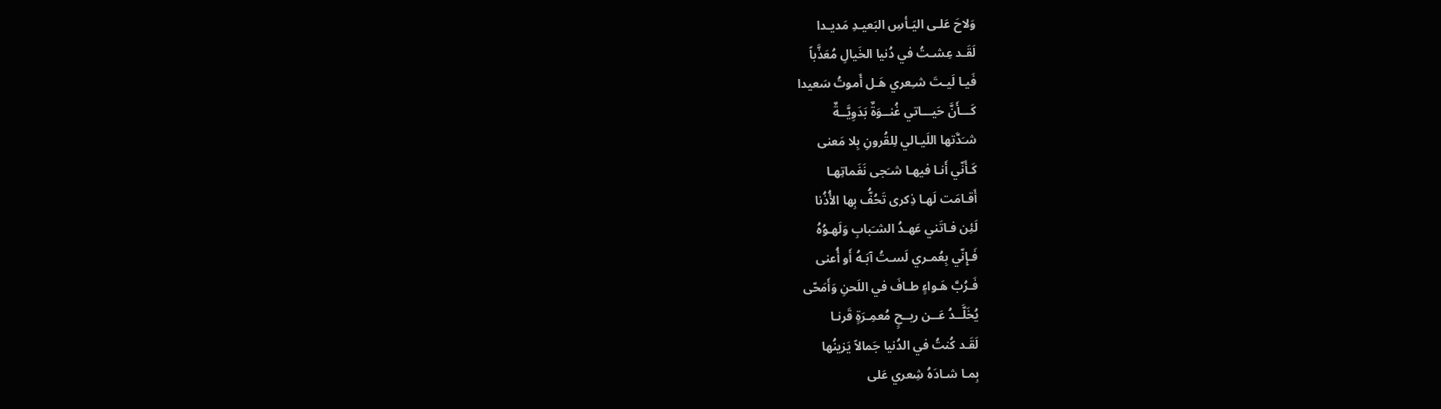وَلاحَ عَلـى اليَـأسِ البَعيـدِ مَديـدا
لَقَـد عِشـتُ في دُنيا الخَيالِ مُعَذَّباً
فَيـا لَيـتَ شـِعري هَـل أَموتُ سَعيدا
كَـــأَنَّ حَيـــاتي غُنــوَةٌ بَدَوِيَّــةٌ
شـَدَّتها اللَيـالي لِلقُرونِ بِلا مَعنى
كَـأَنّي أَنـا فيهـا شـَجى نَغَماتِهـا
أَقـامَت لَهـا ذِكرى تَحُفُّ بِها الأُذُنا
لَئِن فـاتَني عَهـدُ الشـَبابِ وَلَهـوُهُ
فَـإِنّي بِعُمـري لَسـتُ آبَـهُ أَو أُعنى
فَـرُبَّ هَـواءٍ طـافَ في اللَحنِ وَأَمَحّى
يُخَلَّــدُ عَــن ريــحٍ مُعمِـرَةٍ قَرنـا
لَقَـد كُنتُ في الدُنيا جَمالاً يَزينُها
بِمـا شـادَهُ شِعري عَلى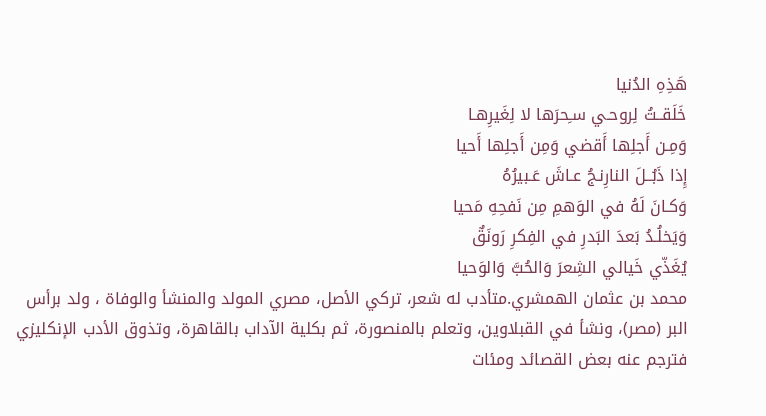هَذِهِ الدُنيا
خَلَقــتُ لِروحـي سـِحرَها لا لِغَيرِهـا
وَمِـن أَجلِها أَقضي وَمِن أَجلِها أَحيا
إِذا ذَبُــلَ النارِنـجُ عـاشَ عَـبيرُهُ
وَكـانَ لَهُ في الوَهمِ مِن نَفحِهِ مَحيا
وَيَخلُـدُ بَعدَ البَدرِ في الفِكرِ رَونَقٌ
يُغَذّي خَيالي الشِعرَ وَالحُبَّ وَالوَحيا
محمد بن عثمان الهمشري.متأدب له شعر، تركي الأصل، مصري المولد والمنشأ والوفاة ، ولد برأس البر (مصر)، ونشأ في القبلاوين، وتعلم بالمنصورة، ثم بكلية الآداب بالقاهرة، وتذوق الأدب الإنكليزي فترجم عنه بعض القصائد ومئات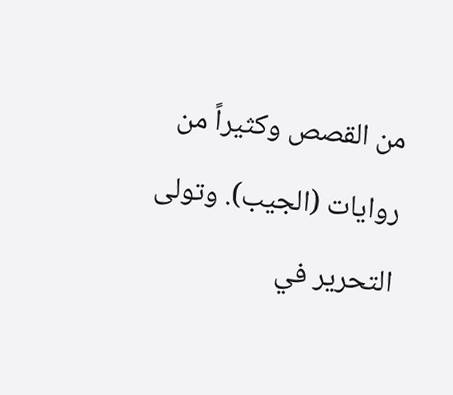من القصص وكثيراً من روايات (الجيب). وتولى التحرير في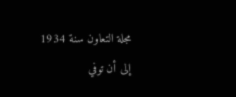مجلة التعاون سنة 1934 إلى أن توفي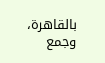بالقاهرة، وجمع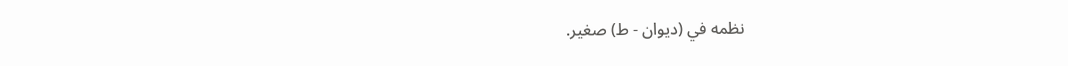نظمه في (ديوان - ط) صغير.